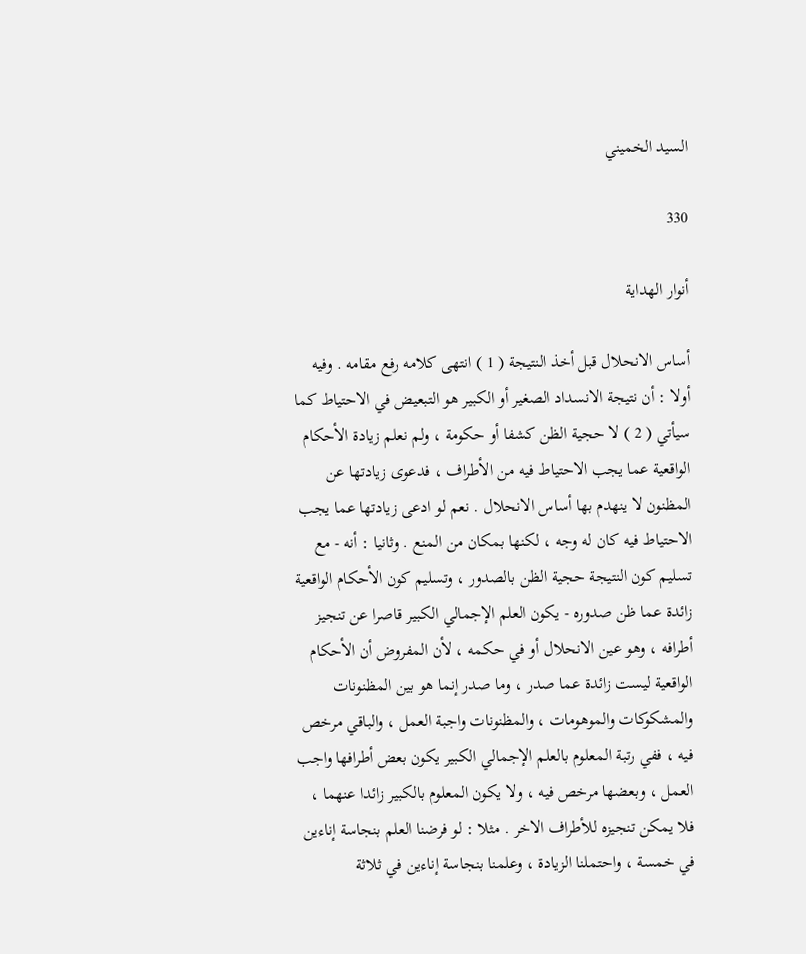السيد الخميني

330

أنوار الهداية

أساس الانحلال قبل أخذ النتيجة ( 1 ) انتهى كلامه رفع مقامه . وفيه أولا : أن نتيجة الانسداد الصغير أو الكبير هو التبعيض في الاحتياط كما سيأتي ( 2 ) لا حجية الظن كشفا أو حكومة ، ولم نعلم زيادة الأحكام الواقعية عما يجب الاحتياط فيه من الأطراف ، فدعوى زيادتها عن المظنون لا ينهدم بها أساس الانحلال . نعم لو ادعى زيادتها عما يجب الاحتياط فيه كان له وجه ، لكنها بمكان من المنع . وثانيا : أنه - مع تسليم كون النتيجة حجية الظن بالصدور ، وتسليم كون الأحكام الواقعية زائدة عما ظن صدوره - يكون العلم الإجمالي الكبير قاصرا عن تنجيز أطرافه ، وهو عين الانحلال أو في حكمه ، لأن المفروض أن الأحكام الواقعية ليست زائدة عما صدر ، وما صدر إنما هو بين المظنونات والمشكوكات والموهومات ، والمظنونات واجبة العمل ، والباقي مرخص فيه ، ففي رتبة المعلوم بالعلم الإجمالي الكبير يكون بعض أطرافها واجب العمل ، وبعضها مرخص فيه ، ولا يكون المعلوم بالكبير زائدا عنهما ، فلا يمكن تنجيزه للأطراف الاخر . مثلا : لو فرضنا العلم بنجاسة إناءين في خمسة ، واحتملنا الزيادة ، وعلمنا بنجاسة إناءين في ثلاثة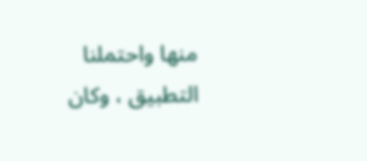منها واحتملنا التطبيق ، وكان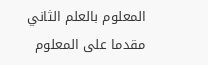المعلوم بالعلم الثاني مقدما على المعلوم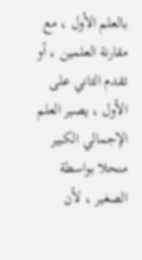بالعلم الأول ، مع مقارنة العلمين ، أو تقدم الثاني على الأول ، يصير العلم الإجمالي الكبير منحلا بواسطة الصغير ، لأن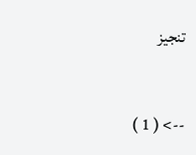تنجيز

--> ( 1 )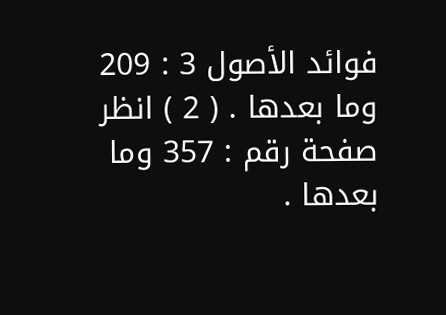فوائد الأصول 3 : 209 وما بعدها . ( 2 ) انظر صفحة رقم : 357 وما بعدها .